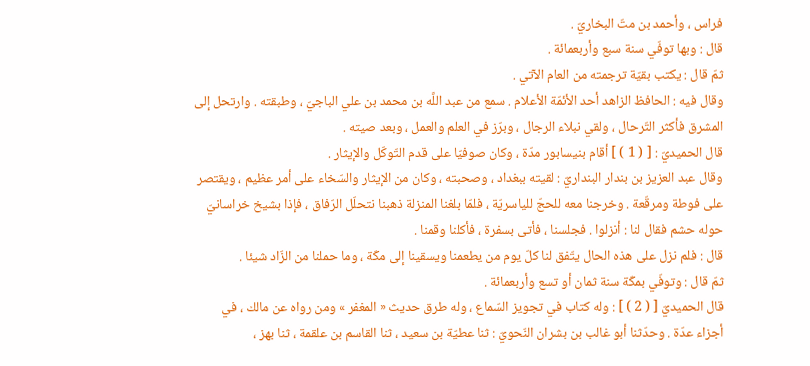فراس ، وأحمد بن متّ البخاريّ .
قال : وبها توفّي سنة سبع وأربعمائة .
ثمّ قال : يكتب بقيّة ترجمته من العام الآتي .
وقال فيه : الحافظ الزاهد أحد الأئمّة الأعلام . سمع من عبد اللَّه بن محمد بن علي الباجيّ ، وطبقته . وارتحل إلى المشرق فأكثر التّرحال ، ولقي نبلاء الرجال ، وبرّز في العلم والعمل ، وبعد صيته .
قال الحميديّ : [ ( 1 ) ] أقام بنيسابور مدّة ، وكان صوفيّا على قدم التّوكّل والإيثار .
وقال عبد العزيز بن بندار البنداريّ : لقيته ببغداد ، وصحبته ، وكان من الإيثار والسّخاء على أمر عظيم ، ويقتصر على فوطة ومرقّعة . وخرجنا معه للحجّ للياسريّة ، فلمّا بلغنا المنزلة ذهبنا نتحلّل الرّفاق ، فإذا بشيخ خراسانيّ حوله حشم فقال لنا : أنزلوا . فجلسنا ، فأتى بسفرة ، فأكلنا وقمنا .
قال : فلم نزل على هذه الحال يتّفق لنا كلّ يوم من يطعمنا ويسقينا إلى مكّة ، وما حملنا من الزّاد شيئا .
ثمّ قال : وتوفّي بمكّة سنة ثمان أو تسع وأربعمائة .
قال الحميديّ [ ( 2 ) ] : وله كتاب في تجويز السّماع ، وله طرق حديث « المغفر » ومن رواه عن مالك ، في أجزاء عدّة . وحدّثنا أبو غالب بن بشران النّحويّ : ثنا عطيّة بن سعيد ، ثنا القاسم بن علقمة ، ثنا بهز ،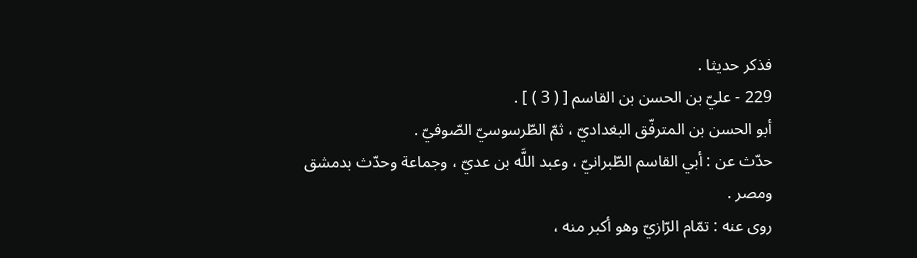فذكر حديثا .
229 - عليّ بن الحسن بن القاسم [ ( 3 ) ] .
أبو الحسن بن المترفّق البغداديّ ، ثمّ الطّرسوسيّ الصّوفيّ .
حدّث عن : أبي القاسم الطّبرانيّ ، وعبد اللَّه بن عديّ ، وجماعة وحدّث بدمشق ومصر .
روى عنه : تمّام الرّازيّ وهو أكبر منه ،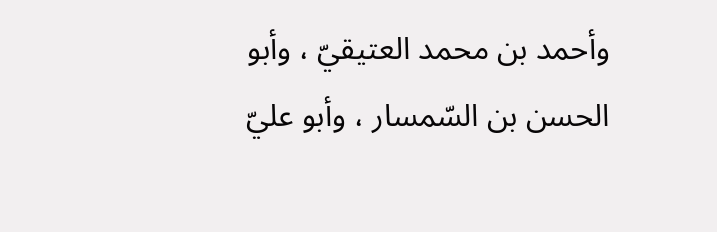وأحمد بن محمد العتيقيّ ، وأبو الحسن بن السّمسار ، وأبو عليّ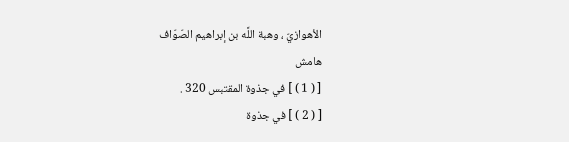الأهوازيّ ، وهبة اللَّه بن إبراهيم الصّوّاف
هامش
[ ( 1 ) ] في جذوة المقتبس 320 .
[ ( 2 ) ] في جذوة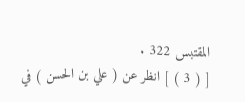المقتبس 322 .
[ ( 3 ) ] انظر عن ( علي بن الحسن ) في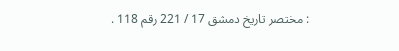: مختصر تاريخ دمشق 17 / 221 رقم 118 .